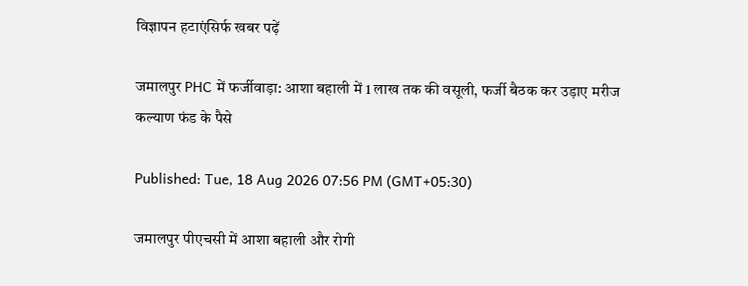विज्ञापन हटाएंसिर्फ खबर पढ़ें

जमालपुर PHC में फर्जीवाड़ा: आशा बहाली में 1 लाख तक की वसूली, फर्जी बैठक कर उड़ाए मरीज कल्याण फंड के पैसे

Published: Tue, 18 Aug 2026 07:56 PM (GMT+05:30)

जमालपुर पीएचसी में आशा बहाली और रोगी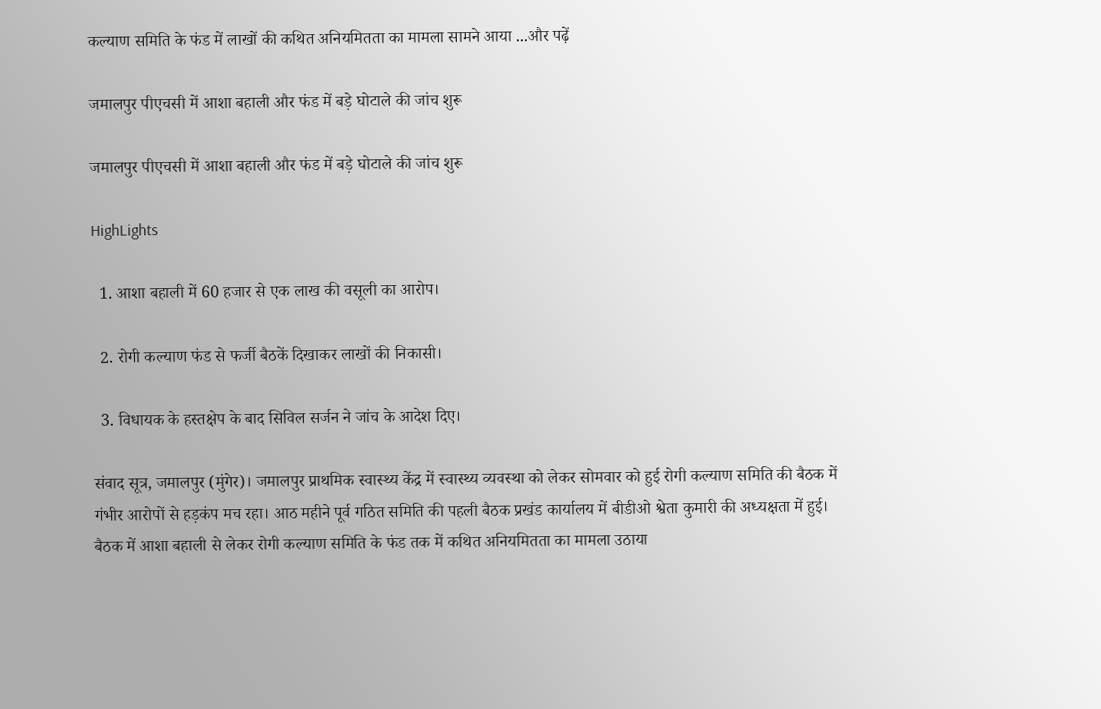कल्याण समिति के फंड में लाखों की कथित अनियमितता का मामला सामने आया ...और पढ़ें

जमालपुर पीएचसी में आशा बहाली और फंड में बड़े घोटाले की जांच शुरू

जमालपुर पीएचसी में आशा बहाली और फंड में बड़े घोटाले की जांच शुरू

HighLights

  1. आशा बहाली में 60 हजार से एक लाख की वसूली का आरोप।

  2. रोगी कल्याण फंड से फर्जी बैठकें दिखाकर लाखों की निकासी।

  3. विधायक के हस्तक्षेप के बाद सिविल सर्जन ने जांच के आदेश दिए।

संवाद सूत्र, जमालपुर (मुंगेर)। जमालपुर प्राथमिक स्वास्थ्य केंद्र में स्वास्थ्य व्यवस्था को लेकर सोमवार को हुई रोगी कल्याण समिति की बैठक में गंभीर आरोपों से हड़कंप मच रहा। आठ महीने पूर्व गठित समिति की पहली बैठक प्रखंड कार्यालय में बीडीओ श्वेता कुमारी की अध्यक्षता में हुई। बैठक में आशा बहाली से लेकर रोगी कल्याण समिति के फंड तक में कथित अनियमितता का मामला उठाया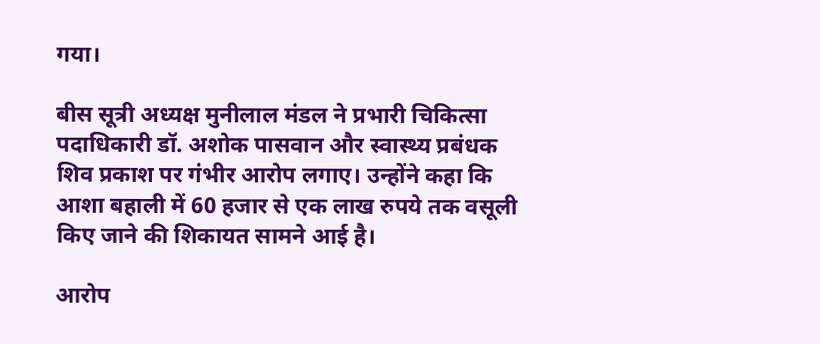गया।

बीस सूत्री अध्यक्ष मुनीलाल मंडल ने प्रभारी चिकित्सा पदाधिकारी डॉ. अशोक पासवान और स्वास्थ्य प्रबंधक शिव प्रकाश पर गंभीर आरोप लगाए। उन्होंने कहा कि आशा बहाली में 60 हजार से एक लाख रुपये तक वसूली किए जाने की शिकायत सामने आई है।

आरोप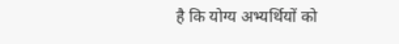है कि योग्य अभ्यर्थियों को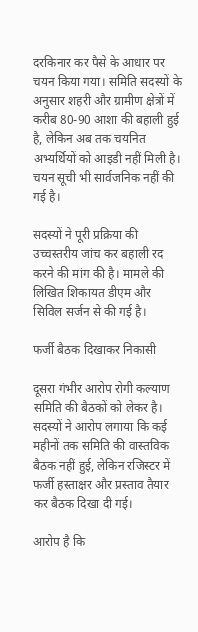दरकिनार कर पैसे के आधार पर चयन किया गया। समिति सदस्यों के अनुसार शहरी और ग्रामीण क्षेत्रों में करीब 80-90 आशा की बहाली हुई है, लेकिन अब तक चयनित अभ्यर्थियों को आइडी नहीं मिली है। चयन सूची भी सार्वजनिक नहीं की गई है।

सदस्यों ने पूरी प्रक्रिया की उच्चस्तरीय जांच कर बहाली रद करने की मांग की है। मामले की लिखित शिकायत डीएम और सिविल सर्जन से की गई है।

फर्जी बैठक दिखाकर निकासी

दूसरा गंभीर आरोप रोगी कल्याण समिति की बैठकों को लेकर है। सदस्यों ने आरोप लगाया कि कई महीनों तक समिति की वास्तविक बैठक नहीं हुई, लेकिन रजिस्टर में फर्जी हस्ताक्षर और प्रस्ताव तैयार कर बैठक दिखा दी गई।

आरोप है कि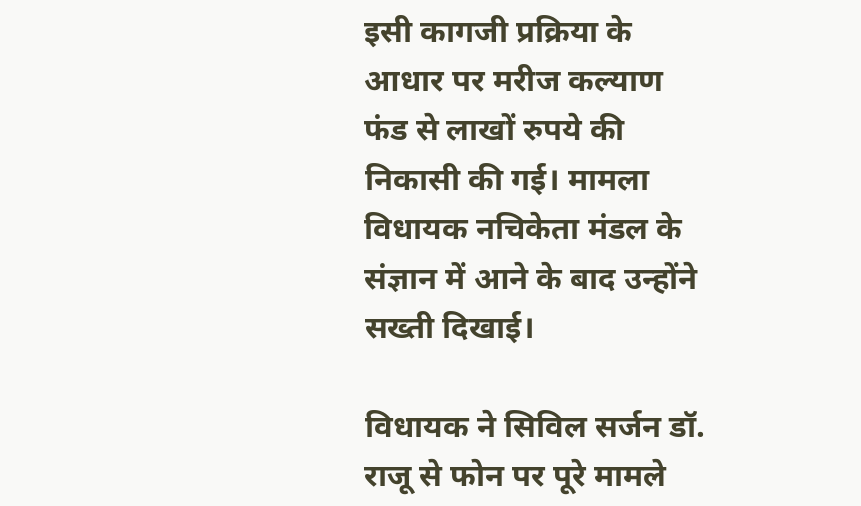इसी कागजी प्रक्रिया के आधार पर मरीज कल्याण फंड से लाखों रुपये की निकासी की गई। मामला विधायक नचिकेता मंडल के संज्ञान में आने के बाद उन्होंने सख्ती दिखाई।

विधायक ने सिविल सर्जन डॉ. राजू से फोन पर पूरे मामले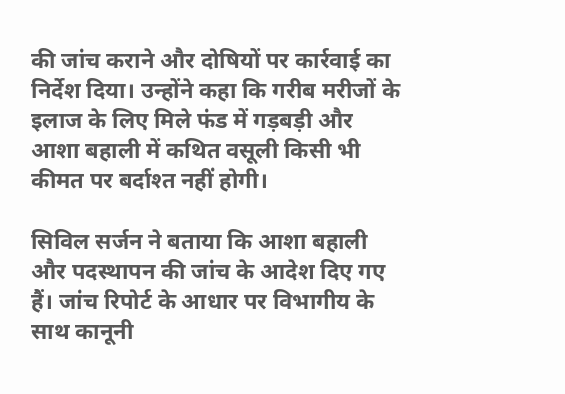की जांच कराने और दोषियों पर कार्रवाई का निर्देश दिया। उन्होंने कहा कि गरीब मरीजों के इलाज के लिए मिले फंड में गड़बड़ी और आशा बहाली में कथित वसूली किसी भी कीमत पर बर्दाश्त नहीं होगी।

सिविल सर्जन ने बताया कि आशा बहाली और पदस्थापन की जांच के आदेश दिए गए हैं। जांच रिपोर्ट के आधार पर विभागीय के साथ कानूनी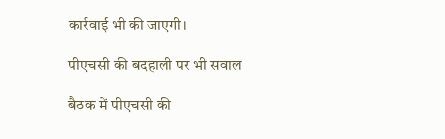कार्रवाई भी की जाएगी।

पीएचसी की बदहाली पर भी सवाल

बैठक में पीएचसी की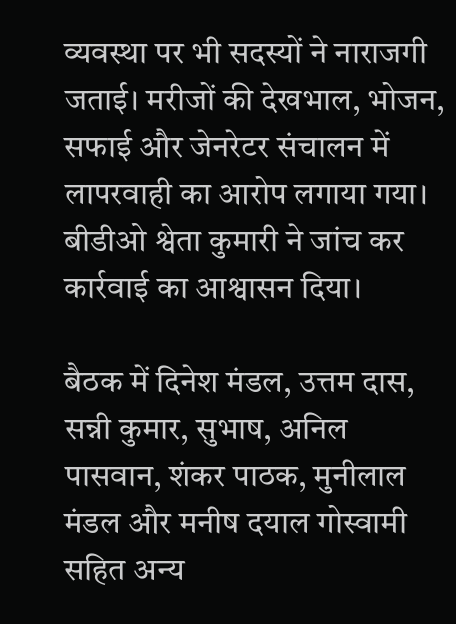व्यवस्था पर भी सदस्यों ने नाराजगी जताई। मरीजों की देखभाल, भोजन, सफाई और जेनरेटर संचालन में लापरवाही का आरोप लगाया गया। बीडीओ श्वेता कुमारी ने जांच कर कार्रवाई का आश्वासन दिया।

बैठक में दिनेश मंडल, उत्तम दास, सन्नी कुमार, सुभाष, अनिल पासवान, शंकर पाठक, मुनीलाल मंडल और मनीष दयाल गोस्वामी सहित अन्य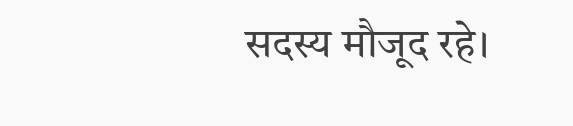सदस्य मौजूद रहे।